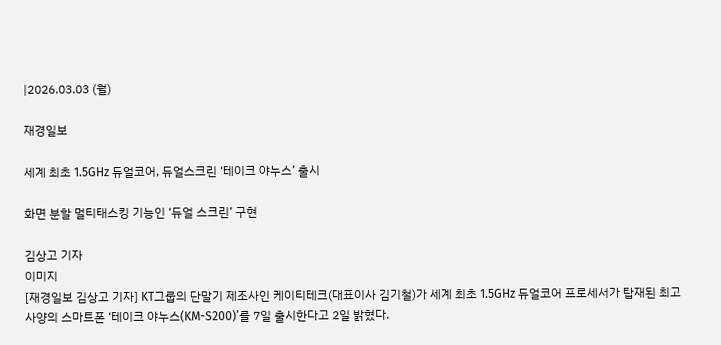|2026.03.03 (월)

재경일보

세계 최초 1.5GHz 듀얼코어, 듀얼스크린 ‘테이크 야누스’ 출시

화면 분할 멀티태스킹 기능인 ‘듀얼 스크린’ 구현

김상고 기자
이미지
[재경일보 김상고 기자] KT그룹의 단말기 제조사인 케이티테크(대표이사 김기철)가 세계 최초 1.5GHz 듀얼코어 프로세서가 탑재된 최고 사양의 스마트폰 ‘테이크 야누스(KM-S200)’를 7일 출시한다고 2일 밝혔다.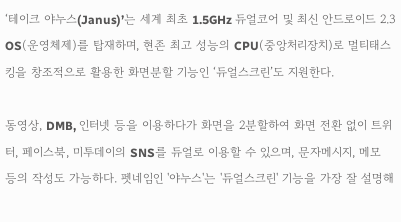‘테이크 야누스(Janus)’는 세계 최초 1.5GHz 듀얼코어 및 최신 안드로이드 2.3 OS(운영체제)를 탑재하며, 현존 최고 성능의 CPU(중앙처리장치)로 멀티태스킹을 창조적으로 활용한 화면분할 기능인 ‘듀얼스크린’도 지원한다.

동영상, DMB, 인터넷 등을 이용하다가 화면을 2분할하여 화면 전환 없이 트위터, 페이스북, 미투데이의 SNS를 듀얼로 이용할 수 있으며, 문자메시지, 메모 등의 작성도 가능하다. 펫네임인 '야누스'는 '듀얼스크린' 기능을 가장 잘 설명해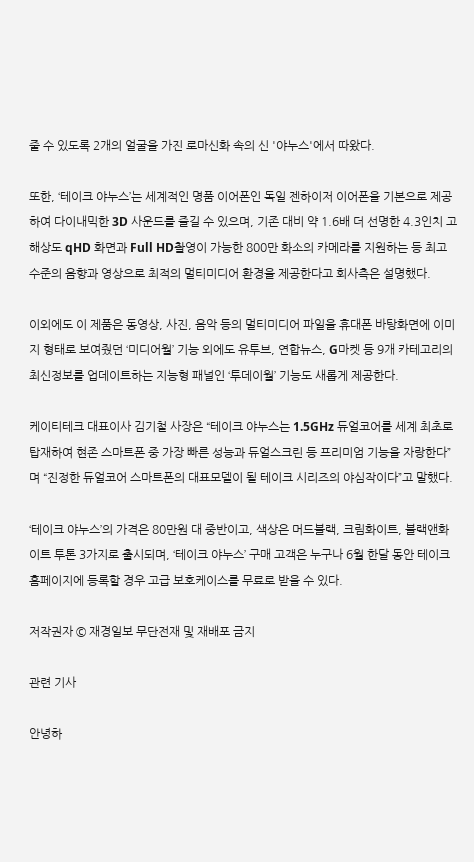줄 수 있도록 2개의 얼굴을 가진 로마신화 속의 신 '야누스'에서 따왔다.

또한, ‘테이크 야누스’는 세계적인 명품 이어폰인 독일 젠하이저 이어폰을 기본으로 제공하여 다이내믹한 3D 사운드를 즐길 수 있으며, 기존 대비 약 1.6배 더 선명한 4.3인치 고해상도 qHD 화면과 Full HD촬영이 가능한 800만 화소의 카메라를 지원하는 등 최고 수준의 음향과 영상으로 최적의 멀티미디어 환경을 제공한다고 회사측은 설명했다.

이외에도 이 제품은 동영상, 사진, 음악 등의 멀티미디어 파일을 휴대폰 바탕화면에 이미지 형태로 보여줬던 ‘미디어월’ 기능 외에도 유투브, 연합뉴스, G마켓 등 9개 카테고리의 최신정보를 업데이트하는 지능형 패널인 ‘투데이월’ 기능도 새롭게 제공한다.

케이티테크 대표이사 김기철 사장은 “테이크 야누스는 1.5GHz 듀얼코어를 세계 최초로 탑재하여 현존 스마트폰 중 가장 빠른 성능과 듀얼스크린 등 프리미엄 기능을 자랑한다”며 “진정한 듀얼코어 스마트폰의 대표모델이 될 테이크 시리즈의 야심작이다”고 말했다.

‘테이크 야누스’의 가격은 80만원 대 중반이고, 색상은 머드블랙, 크림화이트, 블랙앤화이트 투톤 3가지로 출시되며, ‘테이크 야누스’ 구매 고객은 누구나 6월 한달 동안 테이크 홈페이지에 등록할 경우 고급 보호케이스를 무료로 받을 수 있다.

저작권자 © 재경일보 무단전재 및 재배포 금지

관련 기사

안녕하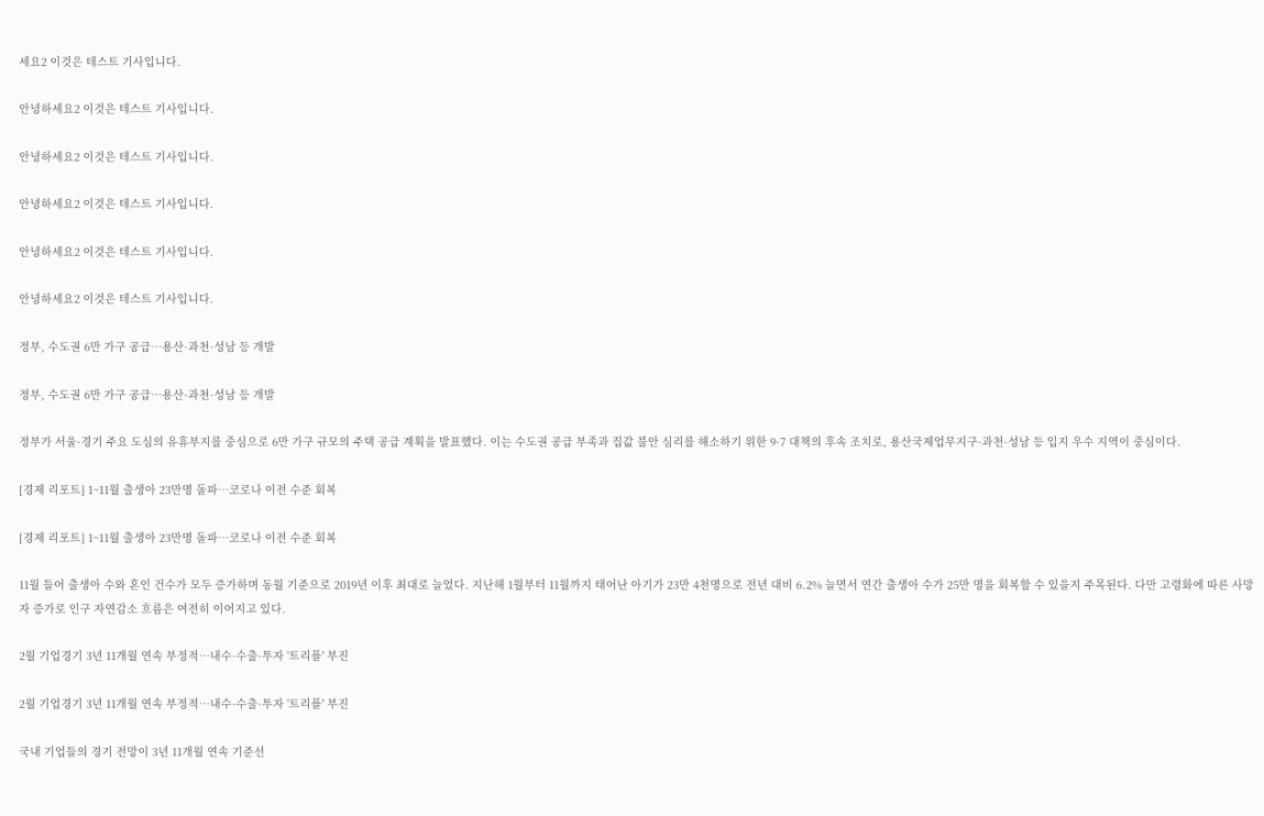세요2 이것은 테스트 기사입니다.

안녕하세요2 이것은 테스트 기사입니다.

안녕하세요2 이것은 테스트 기사입니다.

안녕하세요2 이것은 테스트 기사입니다.

안녕하세요2 이것은 테스트 기사입니다.

안녕하세요2 이것은 테스트 기사입니다.

정부, 수도권 6만 가구 공급…용산·과천·성남 등 개발

정부, 수도권 6만 가구 공급…용산·과천·성남 등 개발

정부가 서울·경기 주요 도심의 유휴부지를 중심으로 6만 가구 규모의 주택 공급 계획을 발표했다. 이는 수도권 공급 부족과 집값 불안 심리를 해소하기 위한 9·7 대책의 후속 조치로, 용산국제업무지구·과천·성남 등 입지 우수 지역이 중심이다.

[경제 리포트] 1~11월 출생아 23만명 돌파…코로나 이전 수준 회복

[경제 리포트] 1~11월 출생아 23만명 돌파…코로나 이전 수준 회복

11월 들어 출생아 수와 혼인 건수가 모두 증가하며 동월 기준으로 2019년 이후 최대로 늘었다. 지난해 1월부터 11월까지 태어난 아기가 23만 4천명으로 전년 대비 6.2% 늘면서 연간 출생아 수가 25만 명을 회복할 수 있을지 주목된다. 다만 고령화에 따른 사망자 증가로 인구 자연감소 흐름은 여전히 이어지고 있다.

2월 기업경기 3년 11개월 연속 부정적…내수·수출·투자 '트리플' 부진

2월 기업경기 3년 11개월 연속 부정적…내수·수출·투자 '트리플' 부진

국내 기업들의 경기 전망이 3년 11개월 연속 기준선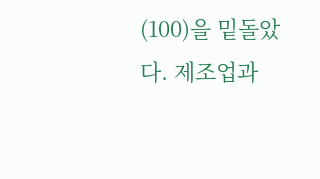(100)을 밑돌았다. 제조업과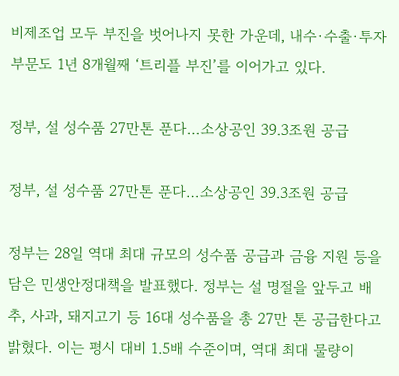비제조업 모두 부진을 벗어나지 못한 가운데, 내수·수출·투자 부문도 1년 8개월째 ‘트리플 부진’를 이어가고 있다.

정부, 설 성수품 27만톤 푼다…소상공인 39.3조원 공급

정부, 설 성수품 27만톤 푼다…소상공인 39.3조원 공급

정부는 28일 역대 최대 규모의 성수품 공급과 금융 지원 등을 담은 민생안정대책을 발표했다. 정부는 설 명절을 앞두고 배추, 사과, 돼지고기 등 16대 성수품을 총 27만 톤 공급한다고 밝혔다. 이는 평시 대비 1.5배 수준이며, 역대 최대 물량이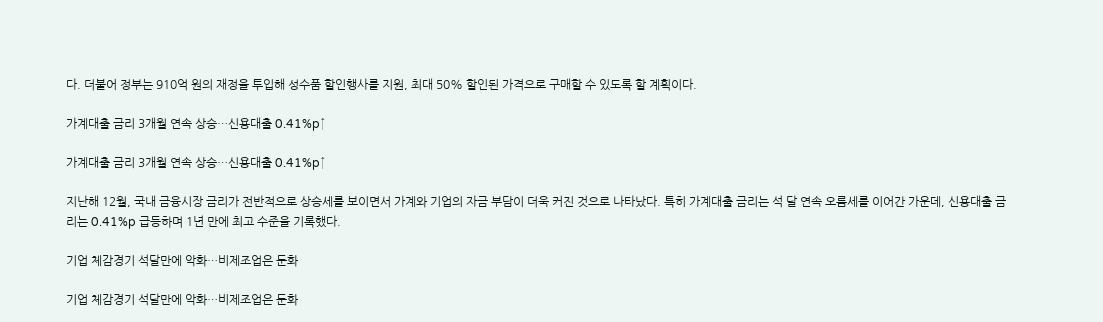다. 더불어 정부는 910억 원의 재정을 투입해 성수품 할인행사를 지원, 최대 50% 할인된 가격으로 구매할 수 있도록 할 계획이다.

가계대출 금리 3개월 연속 상승…신용대출 0.41%p↑

가계대출 금리 3개월 연속 상승…신용대출 0.41%p↑

지난해 12월, 국내 금융시장 금리가 전반적으로 상승세를 보이면서 가계와 기업의 자금 부담이 더욱 커진 것으로 나타났다. 특히 가계대출 금리는 석 달 연속 오름세를 이어간 가운데, 신용대출 금리는 0.41%p 급등하며 1년 만에 최고 수준을 기록했다.

기업 체감경기 석달만에 악화…비제조업은 둔화

기업 체감경기 석달만에 악화…비제조업은 둔화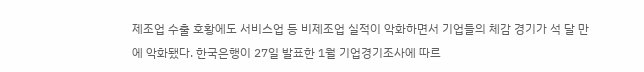제조업 수출 호황에도 서비스업 등 비제조업 실적이 악화하면서 기업들의 체감 경기가 석 달 만에 악화됐다. 한국은행이 27일 발표한 1월 기업경기조사에 따르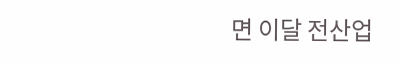면 이달 전산업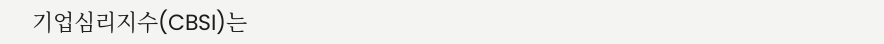기업심리지수(CBSI)는